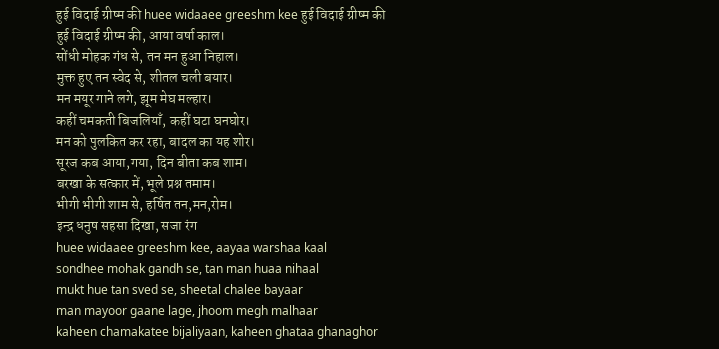हुई विदाई ग्रीष्म की huee widaaee greeshm kee हुई विदाई ग्रीष्म की
हुई विदाई ग्रीष्म की, आया वर्षा काल।
सोंधी मोहक गंध से, तन मन हुआ निहाल।
मुक्त हुए तन स्वेद से, शीतल चली बयार।
मन मयूर गाने लगे, झूम मेघ मल्हार।
कहीं चमकती बिजलियाँ, कहीं घटा घनघोर।
मन को पुलकित कर रहा, बादल का यह शोर।
सूरज कब आया,गया, दिन बीता कब शाम।
बरखा के सत्कार में, भूले प्रश्न तमाम।
भीगी भीगी शाम से, हर्षित तन,मन,रोम।
इन्द्र धनुष सहसा दिखा, सजा रंग
huee widaaee greeshm kee, aayaa warshaa kaal
sondhee mohak gandh se, tan man huaa nihaal
mukt hue tan sved se, sheetal chalee bayaar
man mayoor gaane lage, jhoom megh malhaar
kaheen chamakatee bijaliyaan, kaheen ghataa ghanaghor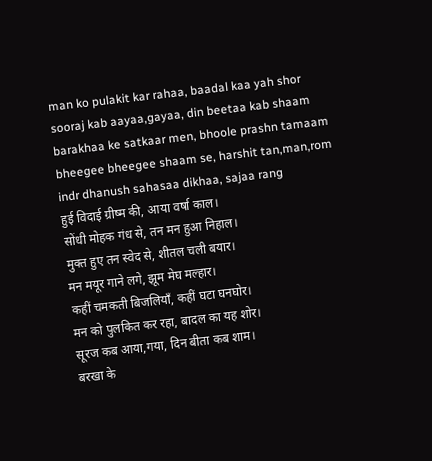man ko pulakit kar rahaa, baadal kaa yah shor
sooraj kab aayaa,gayaa, din beetaa kab shaam
barakhaa ke satkaar men, bhoole prashn tamaam
bheegee bheegee shaam se, harshit tan,man,rom
indr dhanush sahasaa dikhaa, sajaa rang
हुई विदाई ग्रीष्म की, आया वर्षा काल।
सोंधी मोहक गंध से, तन मन हुआ निहाल।
मुक्त हुए तन स्वेद से, शीतल चली बयार।
मन मयूर गाने लगे, झूम मेघ मल्हार।
कहीं चमकती बिजलियाँ, कहीं घटा घनघोर।
मन को पुलकित कर रहा, बादल का यह शोर।
सूरज कब आया,गया, दिन बीता कब शाम।
बरखा के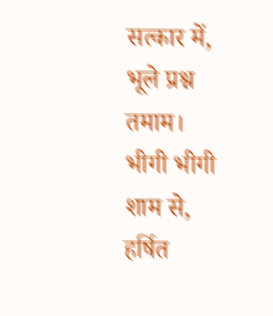सत्कार में, भूले प्रश्न तमाम।
भीगी भीगी शाम से, हर्षित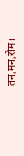तन,मन,रोम।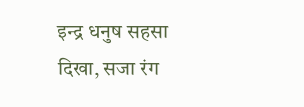इन्द्र धनुष सहसा दिखा, सजा रंग